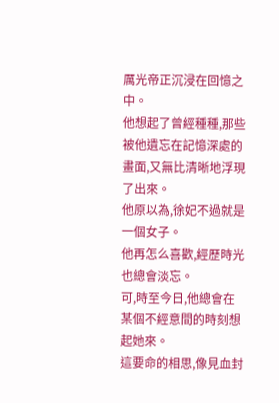厲光帝正沉浸在回憶之中。
他想起了曾經種種,那些被他遺忘在記憶深處的畫面,又無比清晰地浮現了出來。
他原以為,徐妃不過就是一個女子。
他再怎么喜歡,經歷時光也總會淡忘。
可,時至今日,他總會在某個不經意間的時刻想起她來。
這要命的相思,像見血封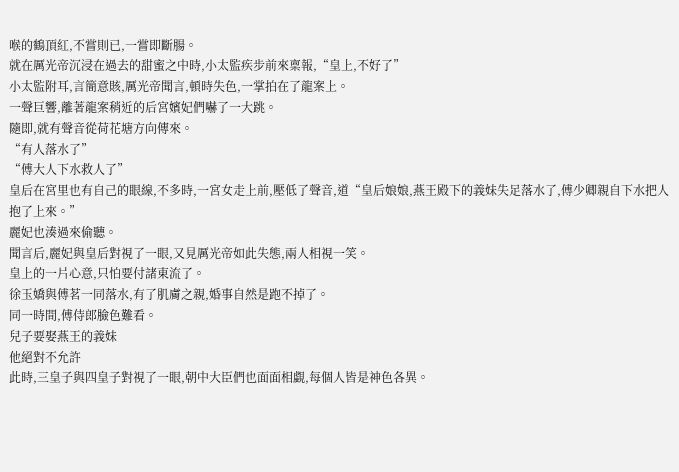喉的鶴頂紅,不嘗則已,一嘗即斷腸。
就在厲光帝沉浸在過去的甜蜜之中時,小太監疾步前來稟報,“皇上,不好了”
小太監附耳,言簡意賅,厲光帝聞言,頓時失色,一掌拍在了龍案上。
一聲巨響,離著龍案稍近的后宮嬪妃們嚇了一大跳。
隨即,就有聲音從荷花塘方向傳來。
“有人落水了”
“傅大人下水救人了”
皇后在宮里也有自己的眼線,不多時,一宮女走上前,壓低了聲音,道“皇后娘娘,燕王殿下的義妹失足落水了,傅少卿親自下水把人抱了上來。”
麗妃也湊過來偷聽。
聞言后,麗妃與皇后對視了一眼,又見厲光帝如此失態,兩人相視一笑。
皇上的一片心意,只怕要付諸東流了。
徐玉嬌與傅茗一同落水,有了肌膚之親,婚事自然是跑不掉了。
同一時間,傅侍郎臉色難看。
兒子要娶燕王的義妹
他絕對不允許
此時,三皇子與四皇子對視了一眼,朝中大臣們也面面相覷,每個人皆是神色各異。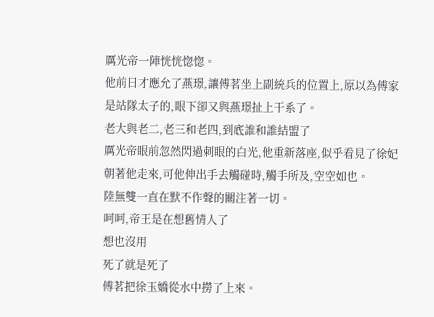厲光帝一陣恍恍惚惚。
他前日才應允了燕璟,讓傅茗坐上副統兵的位置上,原以為傅家是站隊太子的,眼下卻又與燕璟扯上干系了。
老大與老二,老三和老四,到底誰和誰結盟了
厲光帝眼前忽然閃過刺眼的白光,他重新落座,似乎看見了徐妃朝著他走來,可他伸出手去觸碰時,觸手所及,空空如也。
陸無雙一直在默不作聲的關注著一切。
呵呵,帝王是在想舊情人了
想也沒用
死了就是死了
傅茗把徐玉嬌從水中撈了上來。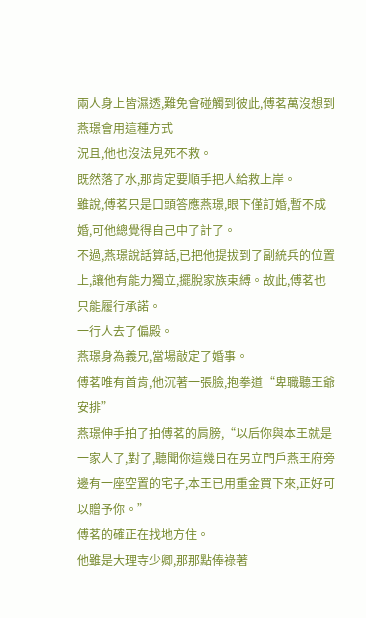兩人身上皆濕透,難免會碰觸到彼此,傅茗萬沒想到燕璟會用這種方式
況且,他也沒法見死不救。
既然落了水,那肯定要順手把人給救上岸。
雖說,傅茗只是口頭答應燕璟,眼下僅訂婚,暫不成婚,可他總覺得自己中了計了。
不過,燕璟說話算話,已把他提拔到了副統兵的位置上,讓他有能力獨立,擺脫家族束縛。故此,傅茗也只能履行承諾。
一行人去了偏殿。
燕璟身為義兄,當場敲定了婚事。
傅茗唯有首肯,他沉著一張臉,抱拳道“卑職聽王爺安排”
燕璟伸手拍了拍傅茗的肩膀,“以后你與本王就是一家人了,對了,聽聞你這幾日在另立門戶燕王府旁邊有一座空置的宅子,本王已用重金買下來,正好可以贈予你。”
傅茗的確正在找地方住。
他雖是大理寺少卿,那那點俸祿著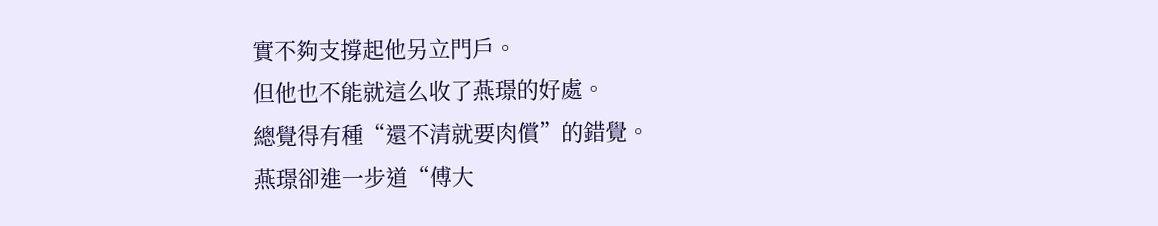實不夠支撐起他另立門戶。
但他也不能就這么收了燕璟的好處。
總覺得有種“還不清就要肉償”的錯覺。
燕璟卻進一步道“傅大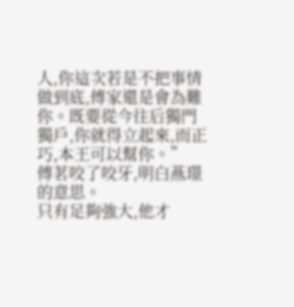人,你這次若是不把事情做到底,傅家還是會為難你。既要從今往后獨門獨戶,你就得立起來,而正巧,本王可以幫你。”
傅茗咬了咬牙,明白燕璟的意思。
只有足夠強大,他才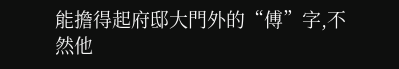能擔得起府邸大門外的“傅”字,不然他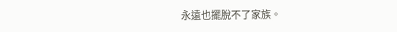永遠也擺脫不了家族。